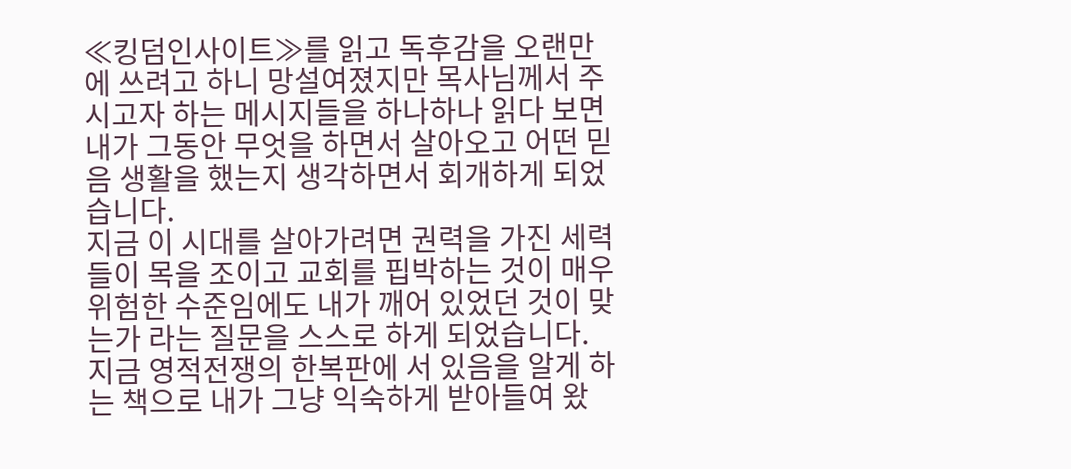≪킹덤인사이트≫를 읽고 독후감을 오랜만에 쓰려고 하니 망설여졌지만 목사님께서 주시고자 하는 메시지들을 하나하나 읽다 보면 내가 그동안 무엇을 하면서 살아오고 어떤 믿음 생활을 했는지 생각하면서 회개하게 되었습니다.
지금 이 시대를 살아가려면 권력을 가진 세력들이 목을 조이고 교회를 핍박하는 것이 매우 위험한 수준임에도 내가 깨어 있었던 것이 맞는가 라는 질문을 스스로 하게 되었습니다.
지금 영적전쟁의 한복판에 서 있음을 알게 하는 책으로 내가 그냥 익숙하게 받아들여 왔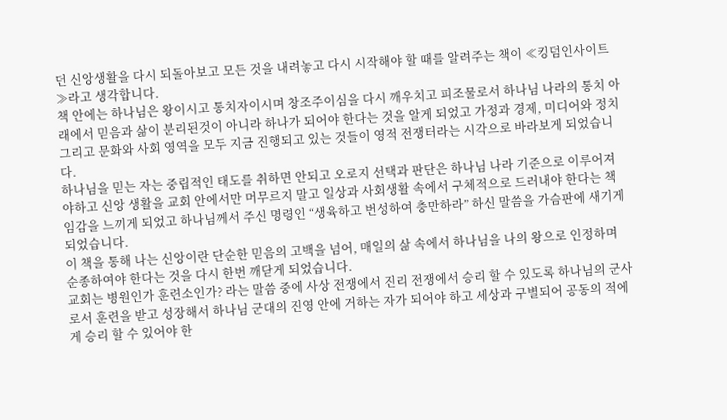던 신앙생활을 다시 되돌아보고 모든 것을 내려놓고 다시 시작해야 할 때를 알려주는 책이 ≪킹덤인사이트≫라고 생각합니다.
책 안에는 하나님은 왕이시고 통치자이시며 창조주이심을 다시 깨우치고 피조물로서 하나님 나라의 통치 아래에서 믿음과 삶이 분리된것이 아니라 하나가 되어야 한다는 것을 알게 되었고 가정과 경제, 미디어와 정치 그리고 문화와 사회 영역을 모두 지금 진행되고 있는 것들이 영적 전쟁터라는 시각으로 바라보게 되었습니다.
하나님을 믿는 자는 중립적인 태도를 취하면 안되고 오로지 선택과 판단은 하나님 나라 기준으로 이루어져야하고 신앙 생활을 교회 안에서만 머무르지 말고 일상과 사회생활 속에서 구체적으로 드러내야 한다는 책임감을 느끼게 되었고 하나님께서 주신 명령인 “생육하고 번성하여 충만하라” 하신 말씀을 가슴판에 새기게 되었습니다.
이 책을 통해 나는 신앙이란 단순한 믿음의 고백을 넘어, 매일의 삶 속에서 하나님을 나의 왕으로 인정하며 순종하여야 한다는 것을 다시 한번 깨닫게 되었습니다.
교회는 병원인가 훈련소인가? 라는 말씀 중에 사상 전쟁에서 진리 전쟁에서 승리 할 수 있도록 하나님의 군사로서 훈련을 받고 성장해서 하나님 군대의 진영 안에 거하는 자가 되어야 하고 세상과 구별되어 공동의 적에게 승리 할 수 있어야 한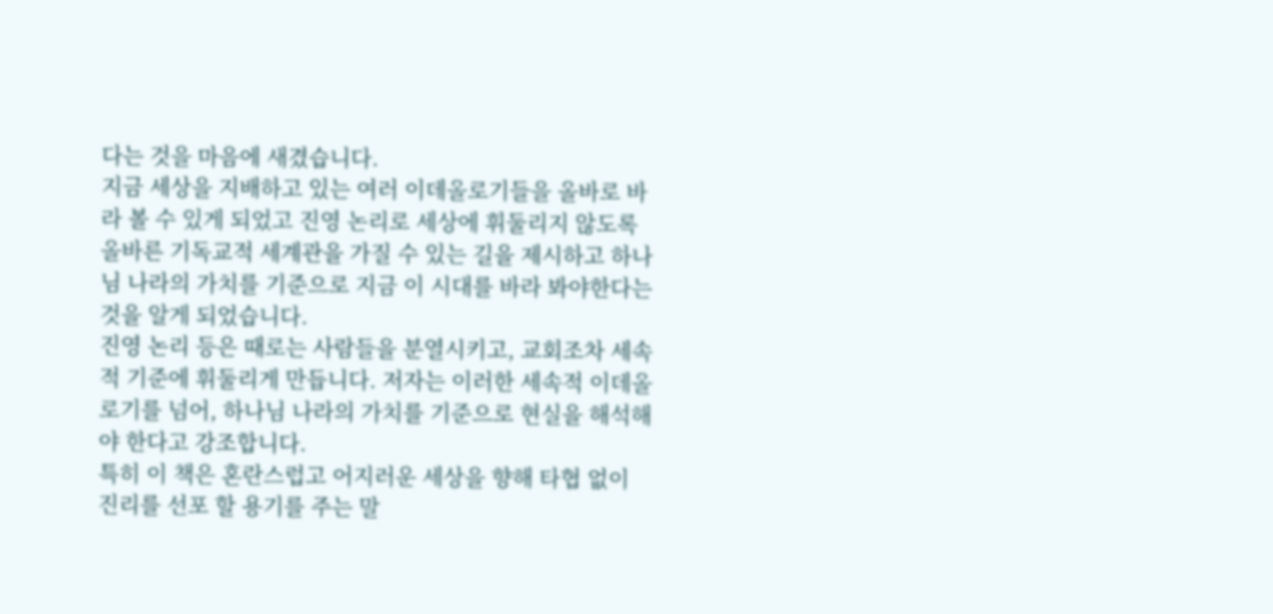다는 것을 마음에 새겼습니다.
지금 세상을 지배하고 있는 여러 이데올로기들을 올바로 바라 볼 수 있게 되었고 진영 논리로 세상에 휘둘리지 않도록 올바른 기독교적 세계관을 가질 수 있는 길을 제시하고 하나님 나라의 가치를 기준으로 지금 이 시대를 바라 봐야한다는 것을 알게 되었습니다.
진영 논리 등은 때로는 사람들을 분열시키고, 교회조차 세속적 기준에 휘둘리게 만듭니다. 저자는 이러한 세속적 이데올로기를 넘어, 하나님 나라의 가치를 기준으로 현실을 해석해야 한다고 강조합니다.
특히 이 책은 혼란스럽고 어지러운 세상을 향해 타협 없이 진리를 선포 할 용기를 주는 말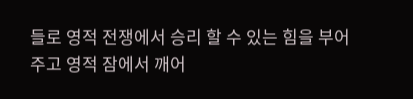들로 영적 전쟁에서 승리 할 수 있는 힘을 부어주고 영적 잠에서 깨어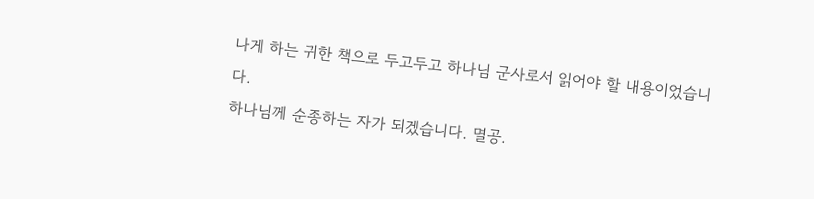나게 하는 귀한 책으로 두고두고 하나님 군사로서 읽어야 할 내용이었습니다.
하나님께 순종하는 자가 되겠습니다. 멸공.